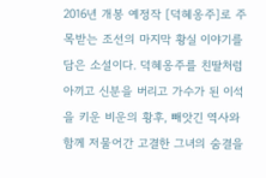2016년 개봉 예정작 [덕혜옹주]로 주목받는 조선의 마지막 황실 이야기를 담은 소설이다. 덕혜옹주를 친딸처럼 아끼고 신분을 버리고 가수가 된 이석을 키운 비운의 황후, 빼앗긴 역사와 함께 저물어간 고결한 그녀의 숨결을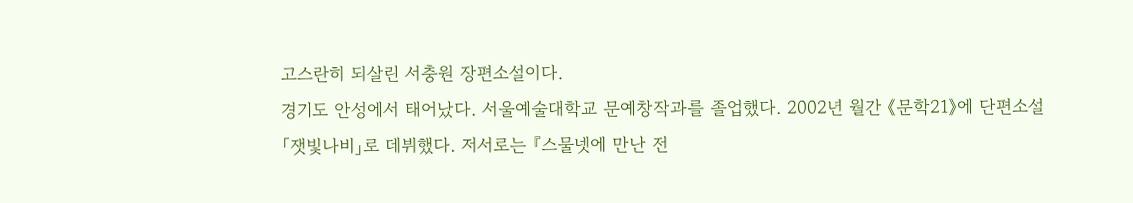고스란히 되살린 서충원 장편소설이다.
경기도 안성에서 태어났다. 서울예술대학교 문예창작과를 졸업했다. 2002년 월간 《문학21》에 단편소설 「잿빛나비」로 데뷔했다. 저서로는 『스물넷에 만난 전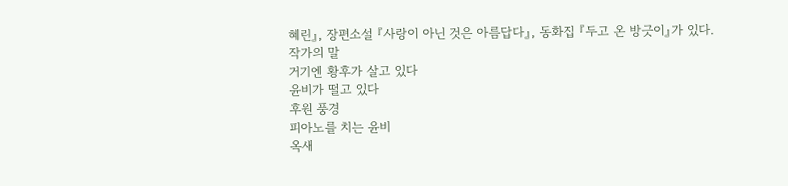혜린』, 장편소설 『사랑이 아닌 것은 아름답다』, 동화집 『두고 온 방긋이』가 있다.
작가의 말
거기엔 황후가 살고 있다
윤비가 떨고 있다
후원 풍경
피아노를 치는 윤비
옥새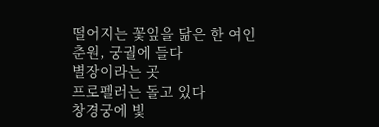떨어지는 꽃잎을 닮은 한 여인
춘원, 궁궐에 들다
별장이라는 곳
프로펠러는 돌고 있다
창경궁에 빛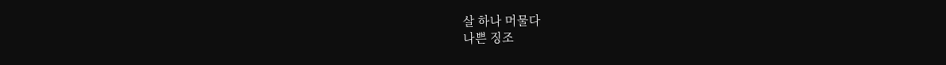살 하나 머물다
나쁜 징조